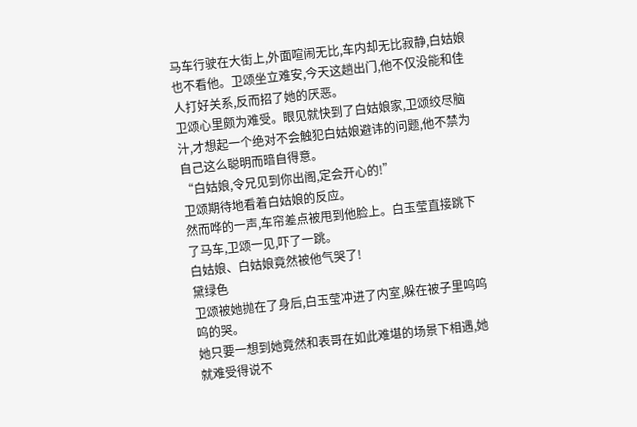马车行驶在大街上,外面喧闹无比,车内却无比寂静,白姑娘也不看他。卫颂坐立难安,今天这趟出门,他不仅没能和佳人打好关系,反而招了她的厌恶。
卫颂心里颇为难受。眼见就快到了白姑娘家,卫颂绞尽脑汁,才想起一个绝对不会触犯白姑娘避讳的问题,他不禁为自己这么聪明而暗自得意。
“白姑娘,令兄见到你出阁,定会开心的!”
卫颂期待地看着白姑娘的反应。
然而哗的一声,车帘差点被甩到他脸上。白玉莹直接跳下了马车,卫颂一见,吓了一跳。
白姑娘、白姑娘竟然被他气哭了!
黛绿色
卫颂被她抛在了身后,白玉莹冲进了内室,躲在被子里呜呜呜的哭。
她只要一想到她竟然和表哥在如此难堪的场景下相遇,她就难受得说不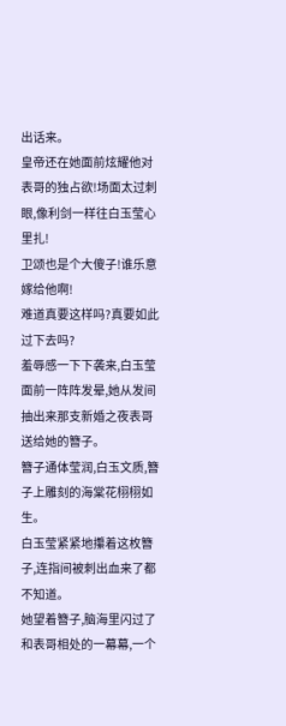出话来。
皇帝还在她面前炫耀他对表哥的独占欲!场面太过刺眼,像利剑一样往白玉莹心里扎!
卫颂也是个大傻子!谁乐意嫁给他啊!
难道真要这样吗?真要如此过下去吗?
羞辱感一下下袭来,白玉莹面前一阵阵发晕,她从发间抽出来那支新婚之夜表哥送给她的簪子。
簪子通体莹润,白玉文质,簪子上雕刻的海棠花栩栩如生。
白玉莹紧紧地攥着这枚簪子,连指间被刺出血来了都不知道。
她望着簪子,脑海里闪过了和表哥相处的一幕幕,一个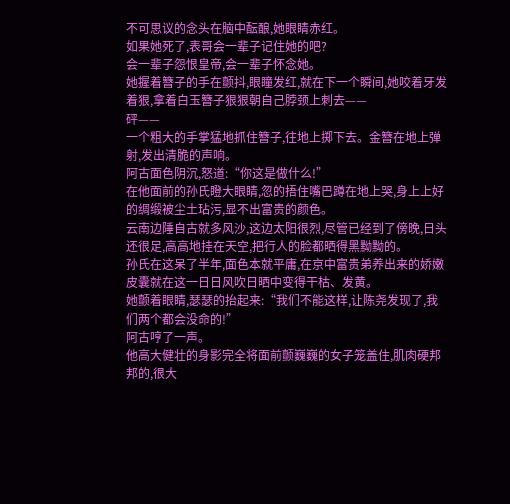不可思议的念头在脑中酝酿,她眼睛赤红。
如果她死了,表哥会一辈子记住她的吧?
会一辈子怨恨皇帝,会一辈子怀念她。
她握着簪子的手在颤抖,眼瞳发红,就在下一个瞬间,她咬着牙发着狠,拿着白玉簪子狠狠朝自己脖颈上刺去——
砰——
一个粗大的手掌猛地抓住簪子,往地上掷下去。金簪在地上弹射,发出清脆的声响。
阿古面色阴沉,怒道:“你这是做什么!”
在他面前的孙氏瞪大眼睛,忽的捂住嘴巴蹲在地上哭,身上上好的绸缎被尘土玷污,显不出富贵的颜色。
云南边陲自古就多风沙,这边太阳很烈,尽管已经到了傍晚,日头还很足,高高地挂在天空,把行人的脸都晒得黑黝黝的。
孙氏在这呆了半年,面色本就平庸,在京中富贵弟养出来的娇嫩皮囊就在这一日日风吹日晒中变得干枯、发黄。
她颤着眼睛,瑟瑟的抬起来:“我们不能这样,让陈尧发现了,我们两个都会没命的!”
阿古哼了一声。
他高大健壮的身影完全将面前颤巍巍的女子笼盖住,肌肉硬邦邦的,很大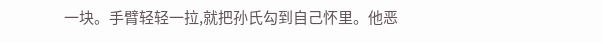一块。手臂轻轻一拉,就把孙氏勾到自己怀里。他恶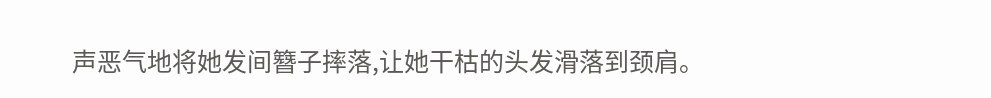声恶气地将她发间簪子摔落,让她干枯的头发滑落到颈肩。